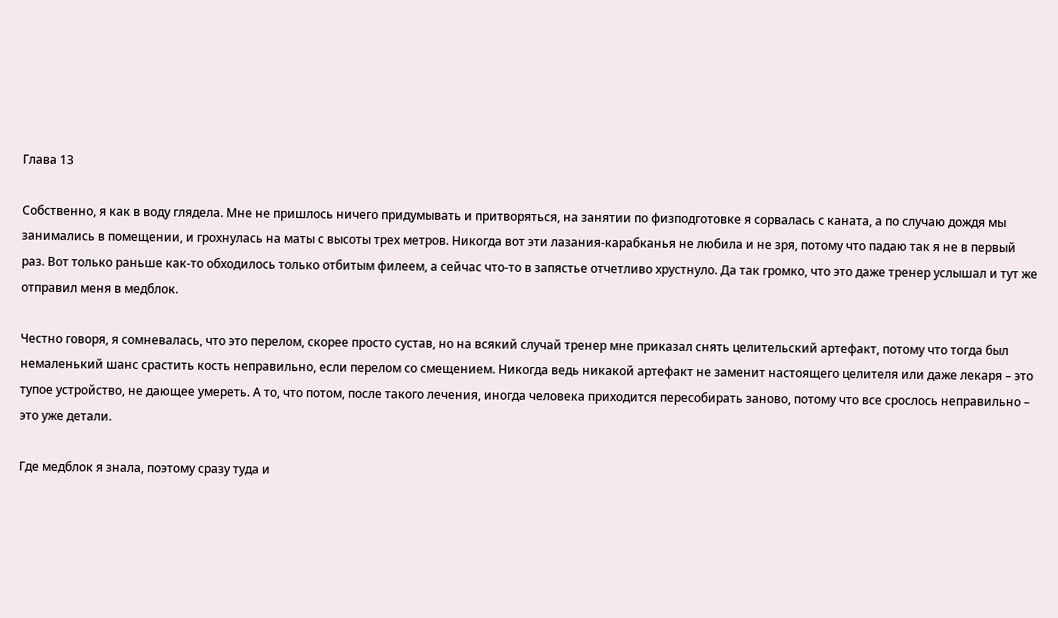Глава 13

Собственно, я как в воду глядела. Мне не пришлось ничего придумывать и притворяться, на занятии по физподготовке я сорвалась с каната, а по случаю дождя мы занимались в помещении, и грохнулась на маты с высоты трех метров. Никогда вот эти лазания-карабканья не любила и не зря, потому что падаю так я не в первый раз. Вот только раньше как-то обходилось только отбитым филеем, а сейчас что-то в запястье отчетливо хрустнуло. Да так громко, что это даже тренер услышал и тут же отправил меня в медблок.

Честно говоря, я сомневалась, что это перелом, скорее просто сустав, но на всякий случай тренер мне приказал снять целительский артефакт, потому что тогда был немаленький шанс срастить кость неправильно, если перелом со смещением. Никогда ведь никакой артефакт не заменит настоящего целителя или даже лекаря – это тупое устройство, не дающее умереть. А то, что потом, после такого лечения, иногда человека приходится пересобирать заново, потому что все срослось неправильно – это уже детали.

Где медблок я знала, поэтому сразу туда и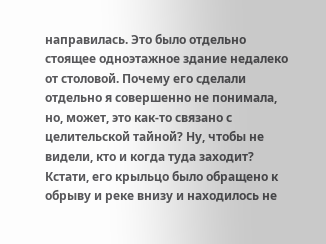направилась. Это было отдельно стоящее одноэтажное здание недалеко от столовой. Почему его сделали отдельно я совершенно не понимала, но, может, это как-то связано с целительской тайной? Ну, чтобы не видели, кто и когда туда заходит? Кстати, его крыльцо было обращено к обрыву и реке внизу и находилось не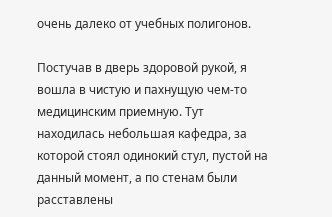очень далеко от учебных полигонов.

Постучав в дверь здоровой рукой, я вошла в чистую и пахнущую чем-то медицинским приемную. Тут находилась небольшая кафедра, за которой стоял одинокий стул, пустой на данный момент, а по стенам были расставлены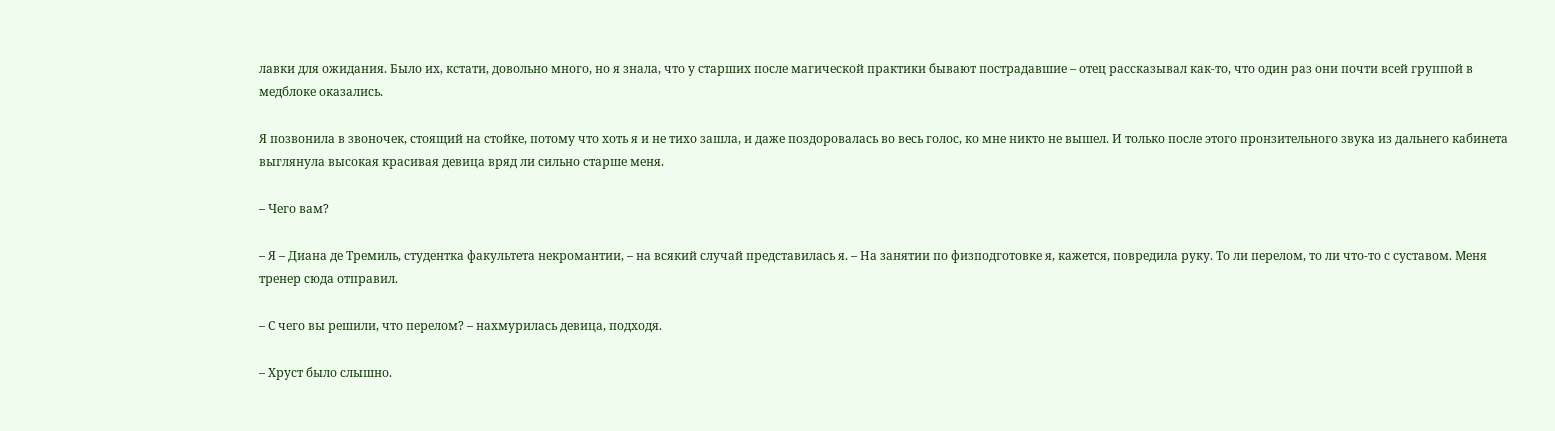лавки для ожидания. Было их, кстати, довольно много, но я знала, что у старших после магической практики бывают пострадавшие – отец рассказывал как-то, что один раз они почти всей группой в медблоке оказались.

Я позвонила в звоночек, стоящий на стойке, потому что хоть я и не тихо зашла, и даже поздоровалась во весь голос, ко мне никто не вышел. И только после этого пронзительного звука из дальнего кабинета выглянула высокая красивая девица вряд ли сильно старше меня.

– Чего вам?

– Я – Диана де Тремиль, студентка факультета некромантии, – на всякий случай представилась я. – На занятии по физподготовке я, кажется, повредила руку. То ли перелом, то ли что-то с суставом. Меня тренер сюда отправил.

– С чего вы решили, что перелом? – нахмурилась девица, подходя.

– Хруст было слышно.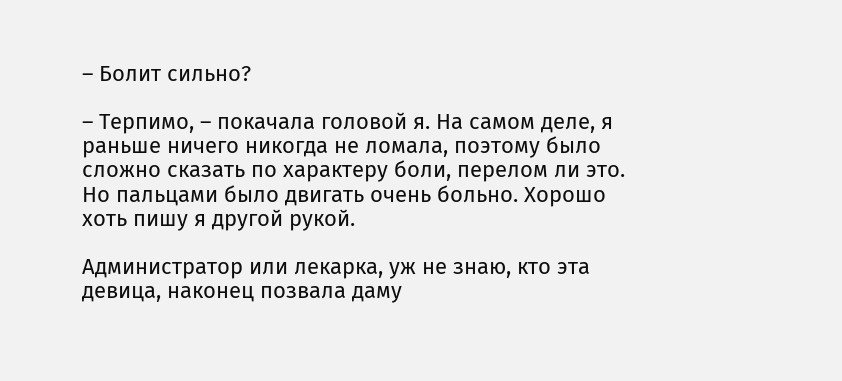– Болит сильно?

– Терпимо, – покачала головой я. На самом деле, я раньше ничего никогда не ломала, поэтому было сложно сказать по характеру боли, перелом ли это. Но пальцами было двигать очень больно. Хорошо хоть пишу я другой рукой.

Администратор или лекарка, уж не знаю, кто эта девица, наконец позвала даму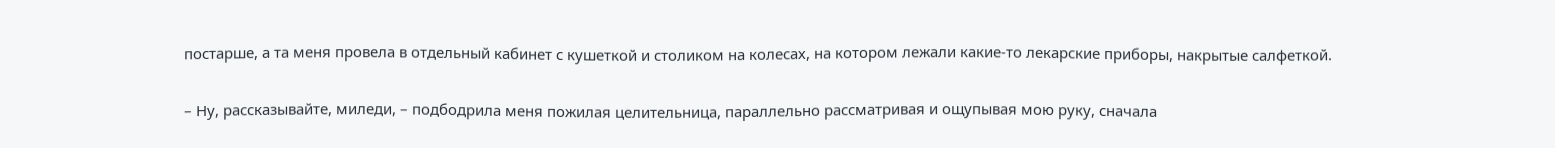постарше, а та меня провела в отдельный кабинет с кушеткой и столиком на колесах, на котором лежали какие-то лекарские приборы, накрытые салфеткой.

– Ну, рассказывайте, миледи, – подбодрила меня пожилая целительница, параллельно рассматривая и ощупывая мою руку, сначала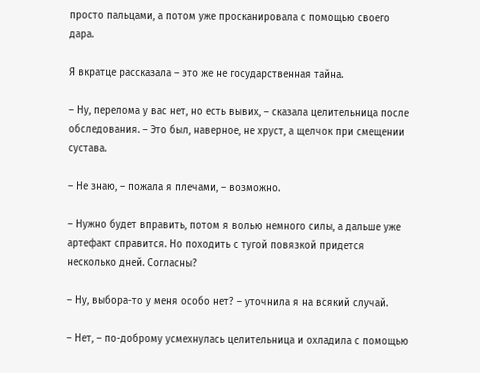просто пальцами, а потом уже просканировала с помощью своего дара.

Я вкратце рассказала – это же не государственная тайна.

– Ну, перелома у вас нет, но есть вывих, – сказала целительница после обследования. – Это был, наверное, не хруст, а щелчок при смещении сустава.

– Не знаю, – пожала я плечами, – возможно.

– Нужно будет вправить, потом я волью немного силы, а дальше уже артефакт справится. Но походить с тугой повязкой придется несколько дней. Согласны?

– Ну, выбора-то у меня особо нет? – уточнила я на всякий случай.

– Нет, – по-доброму усмехнулась целительница и охладила с помощью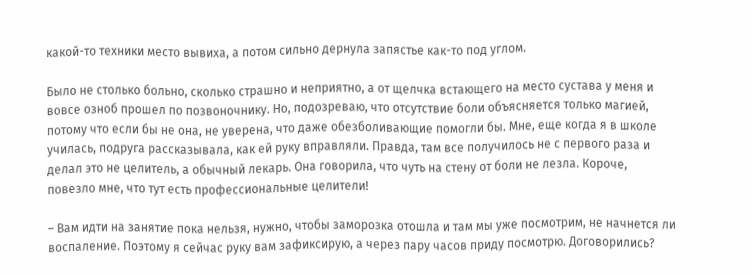какой-то техники место вывиха, а потом сильно дернула запястье как-то под углом.

Было не столько больно, сколько страшно и неприятно, а от щелчка встающего на место сустава у меня и вовсе озноб прошел по позвоночнику. Но, подозреваю, что отсутствие боли объясняется только магией, потому что если бы не она, не уверена, что даже обезболивающие помогли бы. Мне, еще когда я в школе училась, подруга рассказывала, как ей руку вправляли. Правда, там все получилось не с первого раза и делал это не целитель, а обычный лекарь. Она говорила, что чуть на стену от боли не лезла. Короче, повезло мне, что тут есть профессиональные целители!

– Вам идти на занятие пока нельзя, нужно, чтобы заморозка отошла и там мы уже посмотрим, не начнется ли воспаление. Поэтому я сейчас руку вам зафиксирую, а через пару часов приду посмотрю. Договорились?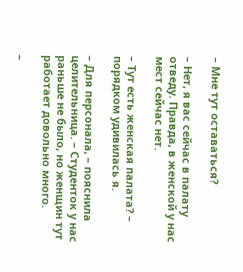– Мне тут оставаться?

– Нет, я вас сейчас в палату отведу. Правда, в женской у нас мест сейчас нет.

– Тут есть женская палата? – порядком удивилась я.

– Для персонала, – пояснила целительница. – Студенток у нас раньше не было, но женщин тут работает довольно много.

–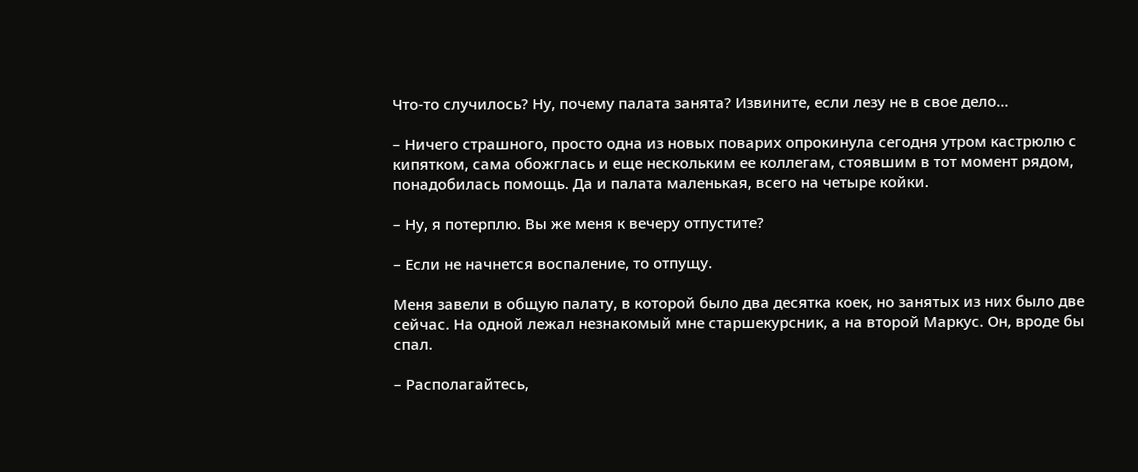Что-то случилось? Ну, почему палата занята? Извините, если лезу не в свое дело…

– Ничего страшного, просто одна из новых поварих опрокинула сегодня утром кастрюлю с кипятком, сама обожглась и еще нескольким ее коллегам, стоявшим в тот момент рядом, понадобилась помощь. Да и палата маленькая, всего на четыре койки.

– Ну, я потерплю. Вы же меня к вечеру отпустите?

– Если не начнется воспаление, то отпущу.

Меня завели в общую палату, в которой было два десятка коек, но занятых из них было две сейчас. На одной лежал незнакомый мне старшекурсник, а на второй Маркус. Он, вроде бы спал.

– Располагайтесь,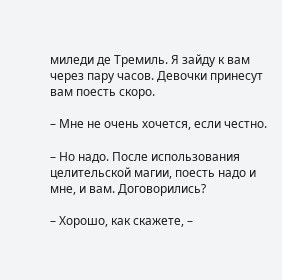миледи де Тремиль. Я зайду к вам через пару часов. Девочки принесут вам поесть скоро.

– Мне не очень хочется, если честно.

– Но надо. После использования целительской магии, поесть надо и мне, и вам. Договорились?

– Хорошо, как скажете, –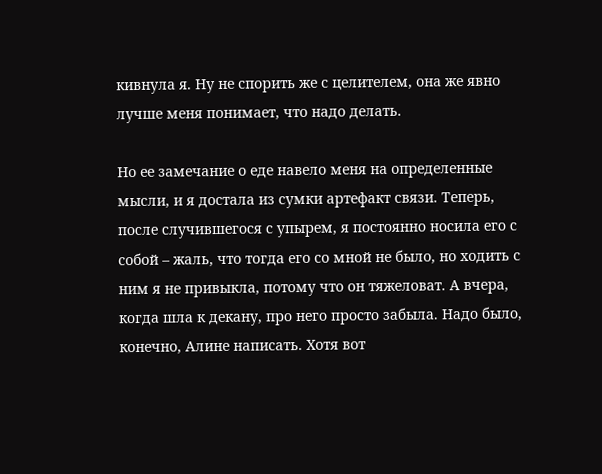кивнула я. Ну не спорить же с целителем, она же явно лучше меня понимает, что надо делать.

Но ее замечание о еде навело меня на определенные мысли, и я достала из сумки артефакт связи. Теперь, после случившегося с упырем, я постоянно носила его с собой – жаль, что тогда его со мной не было, но ходить с ним я не привыкла, потому что он тяжеловат. А вчера, когда шла к декану, про него просто забыла. Надо было, конечно, Алине написать. Хотя вот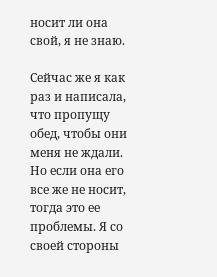носит ли она свой, я не знаю.

Сейчас же я как раз и написала, что пропущу обед, чтобы они меня не ждали. Но если она его все же не носит, тогда это ее проблемы. Я со своей стороны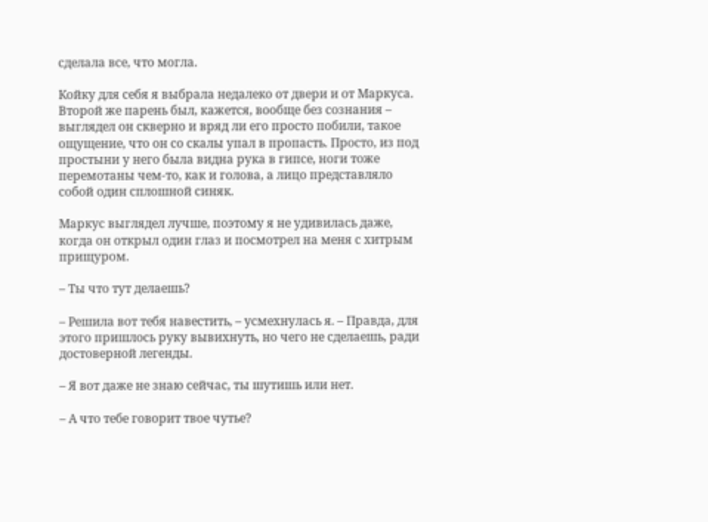сделала все, что могла.

Койку для себя я выбрала недалеко от двери и от Маркуса. Второй же парень был, кажется, вообще без сознания – выглядел он скверно и вряд ли его просто побили, такое ощущение, что он со скалы упал в пропасть. Просто, из под простыни у него была видна рука в гипсе, ноги тоже перемотаны чем-то, как и голова, а лицо представляло собой один сплошной синяк.

Маркус выглядел лучше, поэтому я не удивилась даже, когда он открыл один глаз и посмотрел на меня с хитрым прищуром.

– Ты что тут делаешь?

– Решила вот тебя навестить, – усмехнулась я. – Правда, для этого пришлось руку вывихнуть, но чего не сделаешь, ради достоверной легенды.

– Я вот даже не знаю сейчас, ты шутишь или нет.

– А что тебе говорит твое чутье?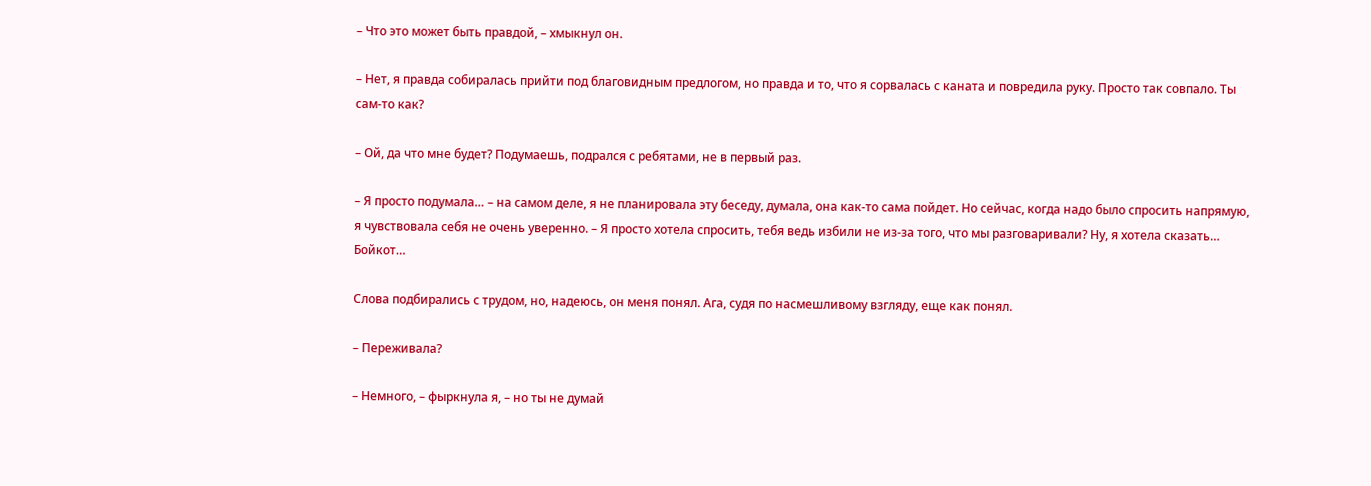– Что это может быть правдой, – хмыкнул он.

– Нет, я правда собиралась прийти под благовидным предлогом, но правда и то, что я сорвалась с каната и повредила руку. Просто так совпало. Ты сам-то как?

– Ой, да что мне будет? Подумаешь, подрался с ребятами, не в первый раз.

– Я просто подумала… – на самом деле, я не планировала эту беседу, думала, она как-то сама пойдет. Но сейчас, когда надо было спросить напрямую, я чувствовала себя не очень уверенно. – Я просто хотела спросить, тебя ведь избили не из-за того, что мы разговаривали? Ну, я хотела сказать… Бойкот…

Слова подбирались с трудом, но, надеюсь, он меня понял. Ага, судя по насмешливому взгляду, еще как понял.

– Переживала?

– Немного, – фыркнула я, – но ты не думай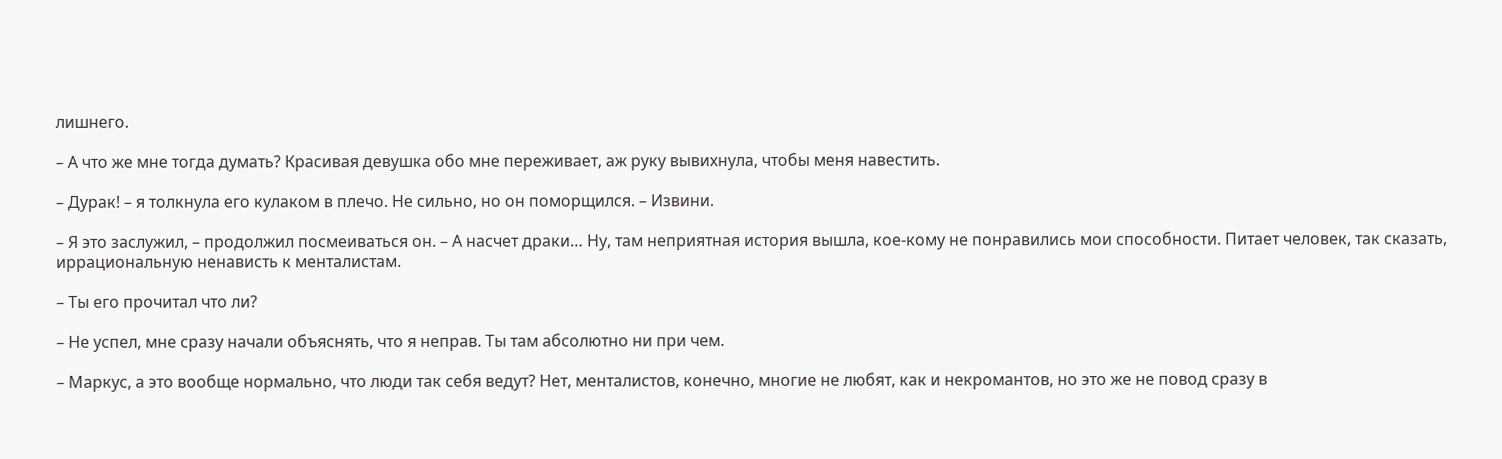лишнего.

– А что же мне тогда думать? Красивая девушка обо мне переживает, аж руку вывихнула, чтобы меня навестить.

– Дурак! – я толкнула его кулаком в плечо. Не сильно, но он поморщился. – Извини.

– Я это заслужил, – продолжил посмеиваться он. – А насчет драки… Ну, там неприятная история вышла, кое-кому не понравились мои способности. Питает человек, так сказать, иррациональную ненависть к менталистам.

– Ты его прочитал что ли?

– Не успел, мне сразу начали объяснять, что я неправ. Ты там абсолютно ни при чем.

– Маркус, а это вообще нормально, что люди так себя ведут? Нет, менталистов, конечно, многие не любят, как и некромантов, но это же не повод сразу в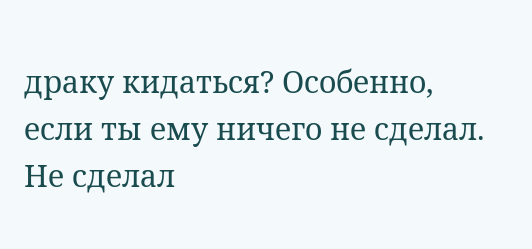драку кидаться? Особенно, если ты ему ничего не сделал. Не сделал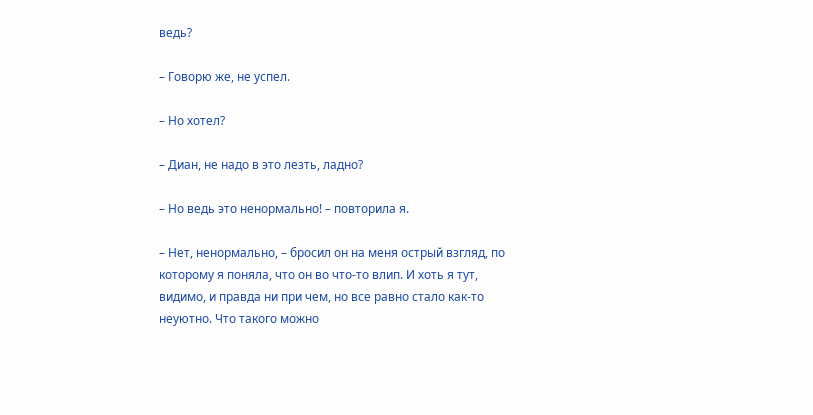ведь?

– Говорю же, не успел.

– Но хотел?

– Диан, не надо в это лезть, ладно?

– Но ведь это ненормально! – повторила я.

– Нет, ненормально, – бросил он на меня острый взгляд, по которому я поняла, что он во что-то влип. И хоть я тут, видимо, и правда ни при чем, но все равно стало как-то неуютно. Что такого можно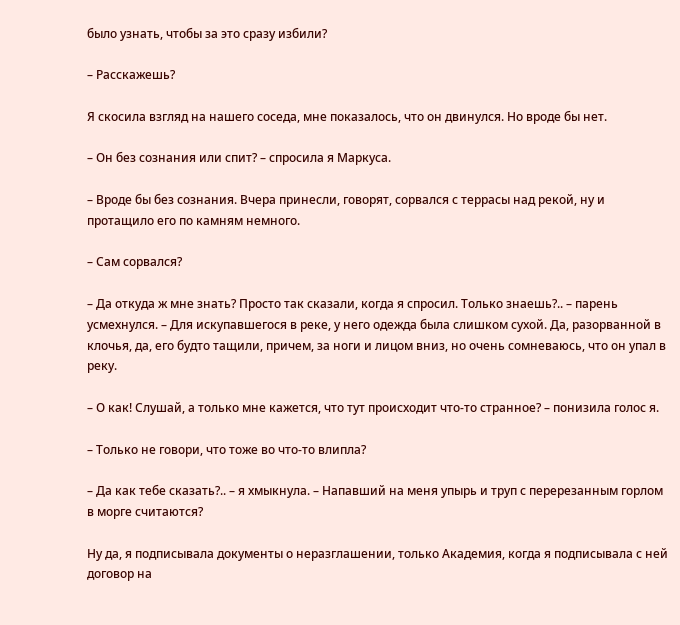было узнать, чтобы за это сразу избили?

– Расскажешь?

Я скосила взгляд на нашего соседа, мне показалось, что он двинулся. Но вроде бы нет.

– Он без сознания или спит? – спросила я Маркуса.

– Вроде бы без сознания. Вчера принесли, говорят, сорвался с террасы над рекой, ну и протащило его по камням немного.

– Сам сорвался?

– Да откуда ж мне знать? Просто так сказали, когда я спросил. Только знаешь?.. – парень усмехнулся. – Для искупавшегося в реке, у него одежда была слишком сухой. Да, разорванной в клочья, да, его будто тащили, причем, за ноги и лицом вниз, но очень сомневаюсь, что он упал в реку.

– О как! Слушай, а только мне кажется, что тут происходит что-то странное? – понизила голос я.

– Только не говори, что тоже во что-то влипла?

– Да как тебе сказать?.. – я хмыкнула. – Напавший на меня упырь и труп с перерезанным горлом в морге считаются?

Ну да, я подписывала документы о неразглашении, только Академия, когда я подписывала с ней договор на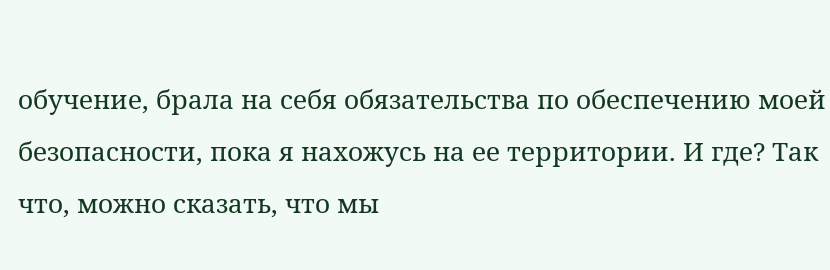обучение, брала на себя обязательства по обеспечению моей безопасности, пока я нахожусь на ее территории. И где? Так что, можно сказать, что мы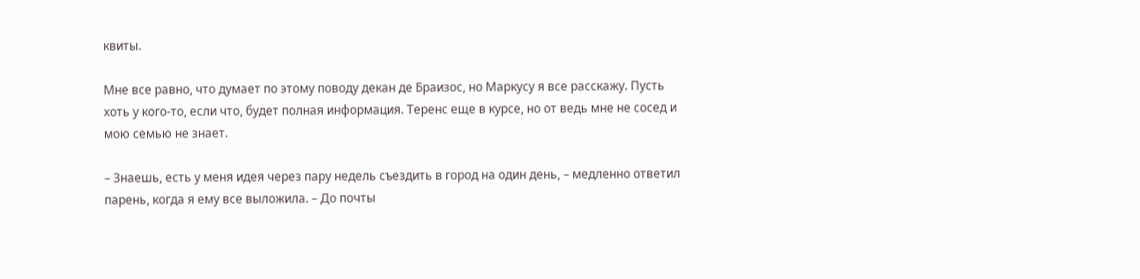квиты.

Мне все равно, что думает по этому поводу декан де Браизос, но Маркусу я все расскажу. Пусть хоть у кого-то, если что, будет полная информация. Теренс еще в курсе, но от ведь мне не сосед и мою семью не знает.

– Знаешь, есть у меня идея через пару недель съездить в город на один день, – медленно ответил парень, когда я ему все выложила. – До почты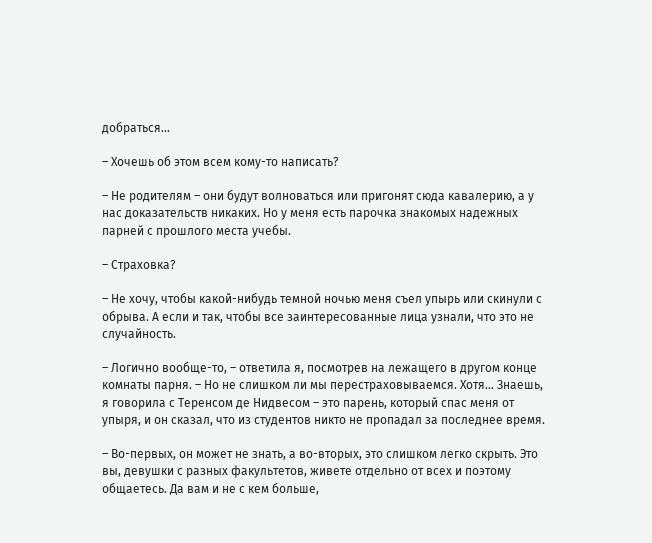добраться…

– Хочешь об этом всем кому-то написать?

– Не родителям – они будут волноваться или пригонят сюда кавалерию, а у нас доказательств никаких. Но у меня есть парочка знакомых надежных парней с прошлого места учебы.

– Страховка?

– Не хочу, чтобы какой-нибудь темной ночью меня съел упырь или скинули с обрыва. А если и так, чтобы все заинтересованные лица узнали, что это не случайность.

– Логично вообще-то, – ответила я, посмотрев на лежащего в другом конце комнаты парня. – Но не слишком ли мы перестраховываемся. Хотя… Знаешь, я говорила с Теренсом де Нидвесом – это парень, который спас меня от упыря, и он сказал, что из студентов никто не пропадал за последнее время.

– Во-первых, он может не знать, а во-вторых, это слишком легко скрыть. Это вы, девушки с разных факультетов, живете отдельно от всех и поэтому общаетесь. Да вам и не с кем больше,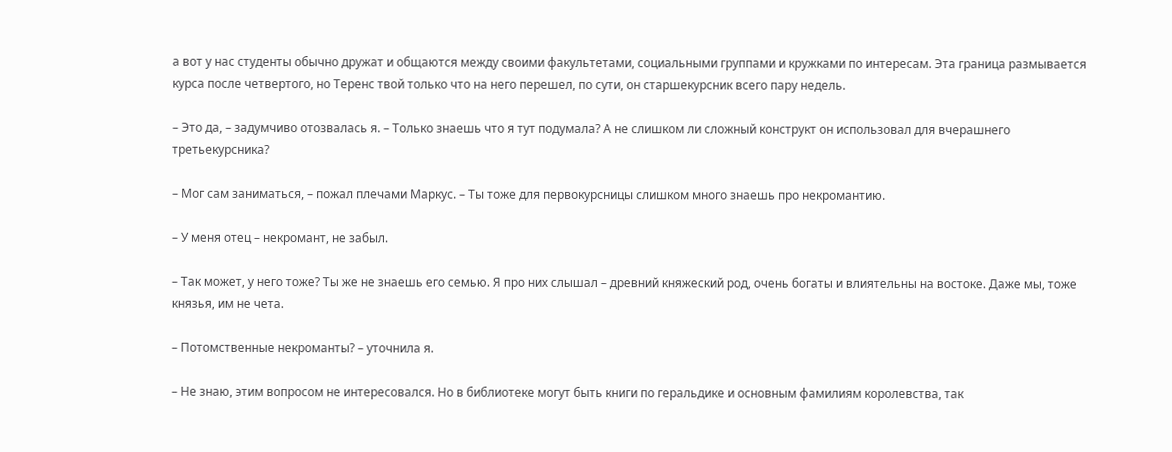а вот у нас студенты обычно дружат и общаются между своими факультетами, социальными группами и кружками по интересам. Эта граница размывается курса после четвертого, но Теренс твой только что на него перешел, по сути, он старшекурсник всего пару недель.

– Это да, – задумчиво отозвалась я. – Только знаешь что я тут подумала? А не слишком ли сложный конструкт он использовал для вчерашнего третьекурсника?

– Мог сам заниматься, – пожал плечами Маркус. – Ты тоже для первокурсницы слишком много знаешь про некромантию.

– У меня отец – некромант, не забыл.

– Так может, у него тоже? Ты же не знаешь его семью. Я про них слышал – древний княжеский род, очень богаты и влиятельны на востоке. Даже мы, тоже князья, им не чета.

– Потомственные некроманты? – уточнила я.

– Не знаю, этим вопросом не интересовался. Но в библиотеке могут быть книги по геральдике и основным фамилиям королевства, так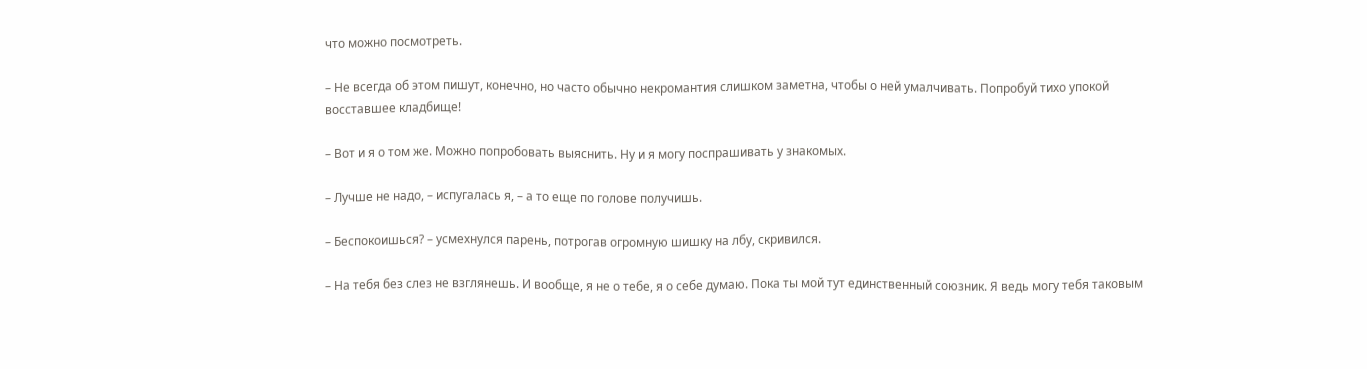что можно посмотреть.

– Не всегда об этом пишут, конечно, но часто обычно некромантия слишком заметна, чтобы о ней умалчивать. Попробуй тихо упокой восставшее кладбище!

– Вот и я о том же. Можно попробовать выяснить. Ну и я могу поспрашивать у знакомых.

– Лучше не надо, – испугалась я, – а то еще по голове получишь.

– Беспокоишься? – усмехнулся парень, потрогав огромную шишку на лбу, скривился.

– На тебя без слез не взглянешь. И вообще, я не о тебе, я о себе думаю. Пока ты мой тут единственный союзник. Я ведь могу тебя таковым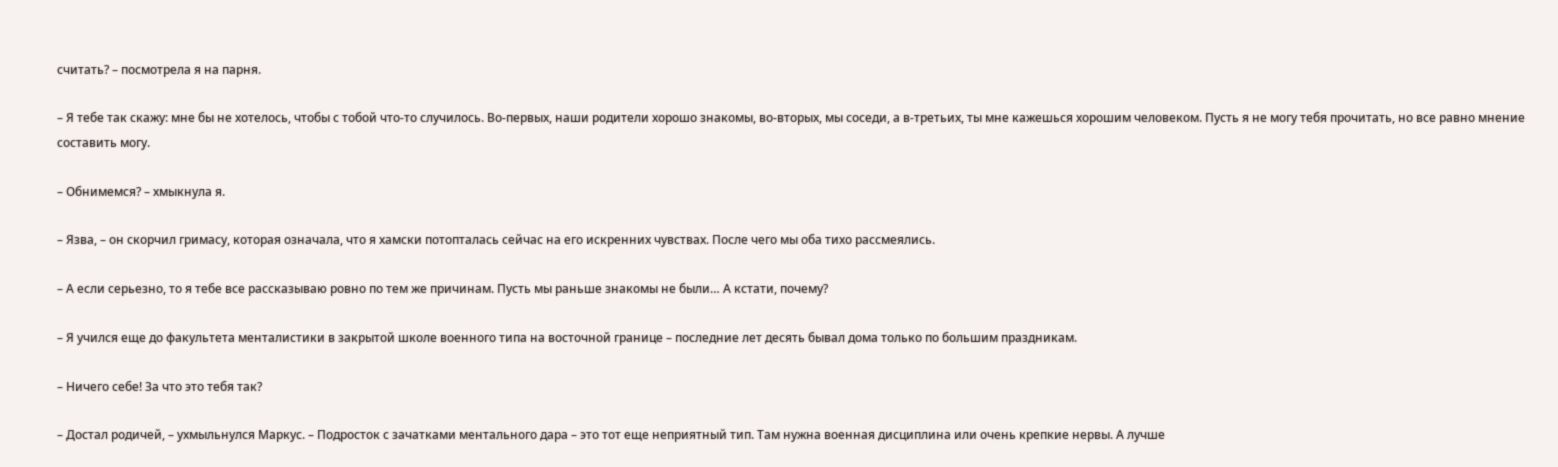считать? – посмотрела я на парня.

– Я тебе так скажу: мне бы не хотелось, чтобы с тобой что-то случилось. Во-первых, наши родители хорошо знакомы, во-вторых, мы соседи, а в-третьих, ты мне кажешься хорошим человеком. Пусть я не могу тебя прочитать, но все равно мнение составить могу.

– Обнимемся? – хмыкнула я.

– Язва, – он скорчил гримасу, которая означала, что я хамски потопталась сейчас на его искренних чувствах. После чего мы оба тихо рассмеялись.

– А если серьезно, то я тебе все рассказываю ровно по тем же причинам. Пусть мы раньше знакомы не были… А кстати, почему?

– Я учился еще до факультета менталистики в закрытой школе военного типа на восточной границе – последние лет десять бывал дома только по большим праздникам.

– Ничего себе! За что это тебя так?

– Достал родичей, – ухмыльнулся Маркус. – Подросток с зачатками ментального дара – это тот еще неприятный тип. Там нужна военная дисциплина или очень крепкие нервы. А лучше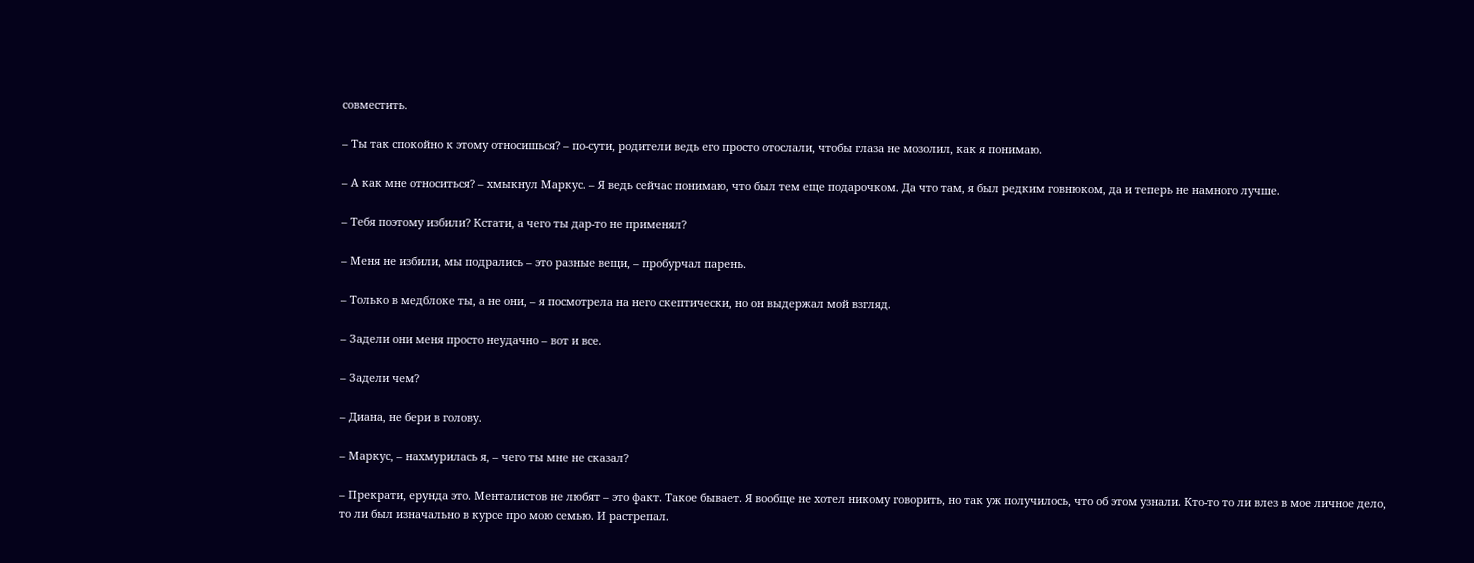совместить.

– Ты так спокойно к этому относишься? – по-сути, родители ведь его просто отослали, чтобы глаза не мозолил, как я понимаю.

– А как мне относиться? – хмыкнул Маркус. – Я ведь сейчас понимаю, что был тем еще подарочком. Да что там, я был редким говнюком, да и теперь не намного лучше.

– Тебя поэтому избили? Кстати, а чего ты дар-то не применял?

– Меня не избили, мы подрались – это разные вещи, – пробурчал парень.

– Только в медблоке ты, а не они, – я посмотрела на него скептически, но он выдержал мой взгляд.

– Задели они меня просто неудачно – вот и все.

– Задели чем?

– Диана, не бери в голову.

– Маркус, – нахмурилась я, – чего ты мне не сказал?

– Прекрати, ерунда это. Менталистов не любят – это факт. Такое бывает. Я вообще не хотел никому говорить, но так уж получилось, что об этом узнали. Кто-то то ли влез в мое личное дело, то ли был изначально в курсе про мою семью. И растрепал.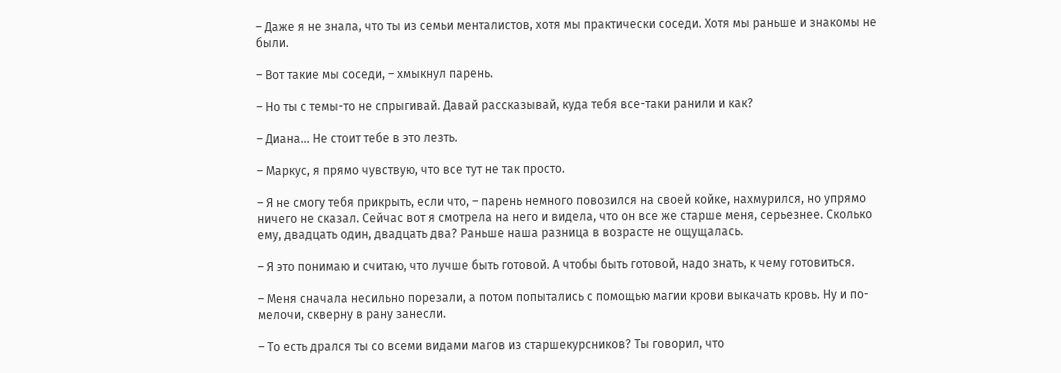– Даже я не знала, что ты из семьи менталистов, хотя мы практически соседи. Хотя мы раньше и знакомы не были.

– Вот такие мы соседи, – хмыкнул парень.

– Но ты с темы-то не спрыгивай. Давай рассказывай, куда тебя все-таки ранили и как?

– Диана… Не стоит тебе в это лезть.

– Маркус, я прямо чувствую, что все тут не так просто.

– Я не смогу тебя прикрыть, если что, – парень немного повозился на своей койке, нахмурился, но упрямо ничего не сказал. Сейчас вот я смотрела на него и видела, что он все же старше меня, серьезнее. Сколько ему, двадцать один, двадцать два? Раньше наша разница в возрасте не ощущалась.

– Я это понимаю и считаю, что лучше быть готовой. А чтобы быть готовой, надо знать, к чему готовиться.

– Меня сначала несильно порезали, а потом попытались с помощью магии крови выкачать кровь. Ну и по-мелочи, скверну в рану занесли.

– То есть дрался ты со всеми видами магов из старшекурсников? Ты говорил, что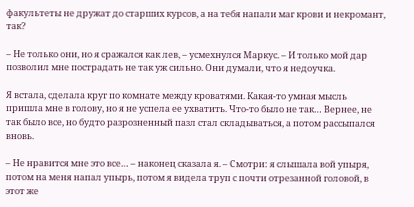факультеты не дружат до старших курсов, а на тебя напали маг крови и некромант, так?

– Не только они, но я сражался как лев, – усмехнулся Маркус. – И только мой дар позволил мне пострадать не так уж сильно. Они думали, что я недоучка.

Я встала, сделала круг по комнате между кроватями. Какая-то умная мысль пришла мне в голову, но я не успела ее ухватить. Что-то было не так… Вернее, не так было все, но будто разрозненный пазл стал складываться, а потом рассыпался вновь.

– Не нравится мне это все… – наконец сказала я. – Смотри: я слышала вой упыря, потом на меня напал упырь, потом я видела труп с почти отрезанной головой, в этот же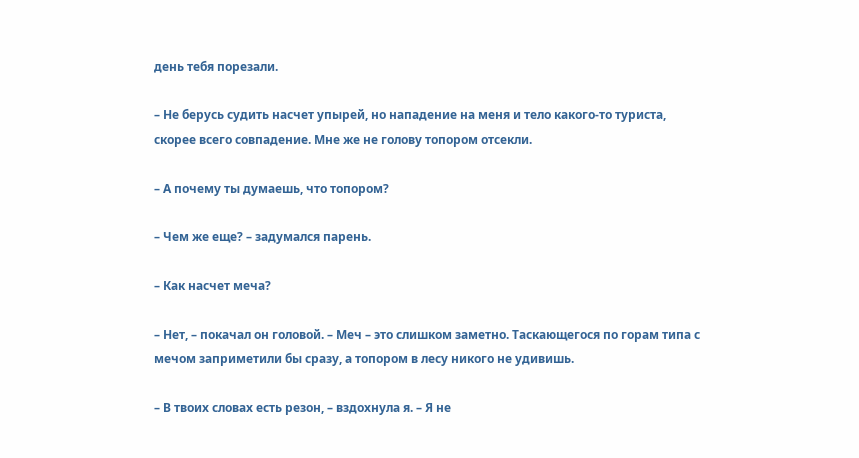день тебя порезали.

– Не берусь судить насчет упырей, но нападение на меня и тело какого-то туриста, скорее всего совпадение. Мне же не голову топором отсекли.

– А почему ты думаешь, что топором?

– Чем же еще? – задумался парень.

– Как насчет меча?

– Нет, – покачал он головой. – Меч – это слишком заметно. Таскающегося по горам типа с мечом заприметили бы сразу, а топором в лесу никого не удивишь.

– В твоих словах есть резон, – вздохнула я. – Я не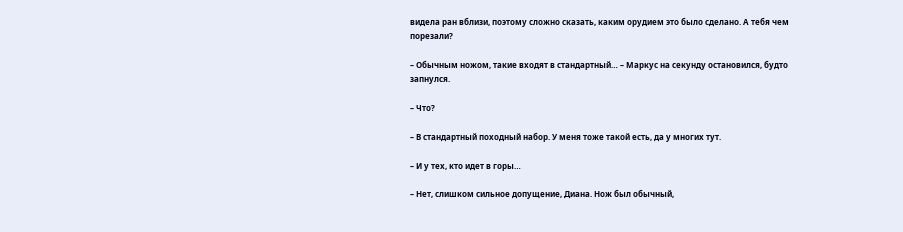видела ран вблизи, поэтому сложно сказать, каким орудием это было сделано. А тебя чем порезали?

– Обычным ножом, такие входят в стандартный… – Маркус на секунду остановился, будто запнулся.

– Что?

– В стандартный походный набор. У меня тоже такой есть, да у многих тут.

– И у тех, кто идет в горы…

– Нет, слишком сильное допущение, Диана. Нож был обычный,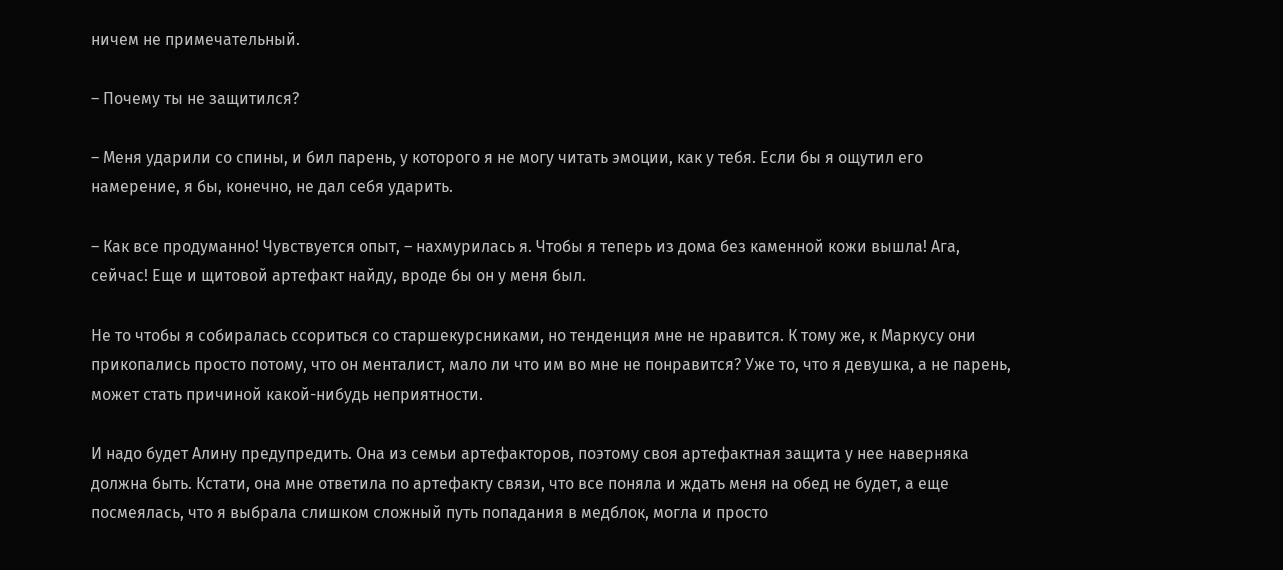ничем не примечательный.

– Почему ты не защитился?

– Меня ударили со спины, и бил парень, у которого я не могу читать эмоции, как у тебя. Если бы я ощутил его намерение, я бы, конечно, не дал себя ударить.

– Как все продуманно! Чувствуется опыт, – нахмурилась я. Чтобы я теперь из дома без каменной кожи вышла! Ага, сейчас! Еще и щитовой артефакт найду, вроде бы он у меня был.

Не то чтобы я собиралась ссориться со старшекурсниками, но тенденция мне не нравится. К тому же, к Маркусу они прикопались просто потому, что он менталист, мало ли что им во мне не понравится? Уже то, что я девушка, а не парень, может стать причиной какой-нибудь неприятности.

И надо будет Алину предупредить. Она из семьи артефакторов, поэтому своя артефактная защита у нее наверняка должна быть. Кстати, она мне ответила по артефакту связи, что все поняла и ждать меня на обед не будет, а еще посмеялась, что я выбрала слишком сложный путь попадания в медблок, могла и просто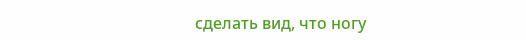сделать вид, что ногу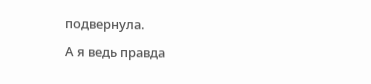подвернула.

А я ведь правда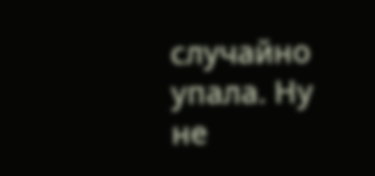случайно упала. Ну не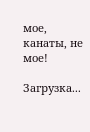мое, канаты, не мое!

Загрузка...